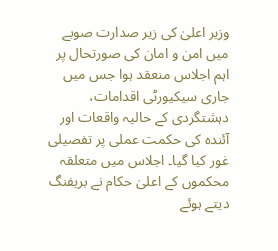وزیر اعلیٰ کی زیر صدارت صوبے میں امن و امان کی صورتحال پر اہم اجلاس منعقد ہوا جس میں جاری سیکیورٹی اقدامات، دہشتگردی کے حالیہ واقعات اور آئندہ کی حکمت عملی پر تفصیلی غور کیا گیا۔ اجلاس میں متعلقہ محکموں کے اعلیٰ حکام نے بریفنگ دیتے ہوئے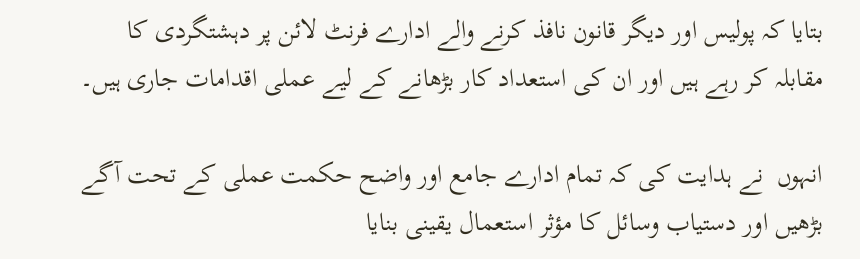بتایا کہ پولیس اور دیگر قانون نافذ کرنے والے ادارے فرنٹ لائن پر دہشتگردی کا مقابلہ کر رہے ہیں اور ان کی استعداد کار بڑھانے کے لیے عملی اقدامات جاری ہیں۔

انہوں  نے ہدایت کی کہ تمام ادارے جامع اور واضح حکمت عملی کے تحت آگے بڑھیں اور دستیاب وسائل کا مؤثر استعمال یقینی بنایا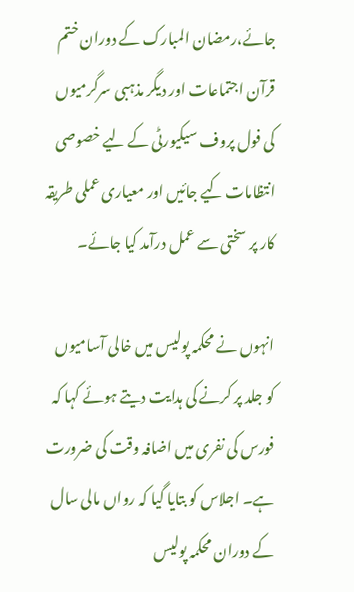جائے،رمضان المبارک کے دوران ختم قرآن اجتماعات اور دیگر مذہبی سرگرمیوں کی فول پروف سیکیورٹی کے لیے خصوصی انتظامات کیے جائیں اور معیاری عملی طریقہ کار پر سختی سے عمل درآمد کیا جائے۔

انہوں نے محکمہ پولیس میں خالی آسامیوں کو جلد پر کرنے کی ہدایت دیتے ہوئے کہا کہ فورس کی نفری میں اضافہ وقت کی ضرورت ہے۔ اجلاس کو بتایا گیا کہ رواں مالی سال کے دوران محکمہ پولیس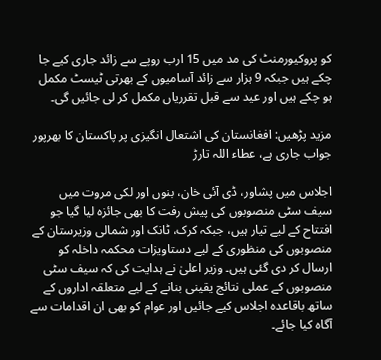کو پروکیورمنٹ کی مد میں 15 ارب روپے سے زائد جاری کیے جا چکے ہیں جبکہ 9 ہزار سے زائد آسامیوں کے بھرتی ٹیسٹ مکمل ہو چکے ہیں اور عید سے قبل تقرریاں مکمل کر لی جائیں گی۔

مزید پڑھیں: افغانستان کی اشتعال انگیزی پر پاکستان کا بھرپور جواب جاری ہے، عطاء اللہ تارڑ

اجلاس میں پشاور، ڈی آئی خان، بنوں اور لکی مروت میں سیف سٹی منصوبوں کی پیش رفت کا بھی جائزہ لیا گیا جو افتتاح کے لیے تیار ہیں، جبکہ کرک، ٹانک اور شمالی وزیرستان کے منصوبوں کی منظوری کے لیے دستاویزات محکمہ داخلہ کو ارسال کر دی گئی ہیں۔ وزیر اعلیٰ نے ہدایت کی کہ سیف سٹی منصوبوں کے عملی نتائج یقینی بنانے کے لیے متعلقہ اداروں کے ساتھ باقاعدہ اجلاس کیے جائیں اور عوام کو بھی ان اقدامات سے آگاہ کیا جائے۔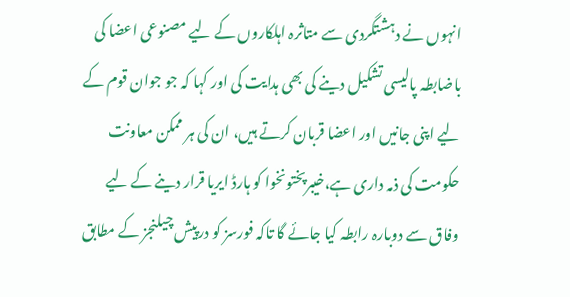انہوں نے دہشتگردی سے متاثرہ اہلکاروں کے لیے مصنوعی اعضا کی باضابطہ پالیسی تشکیل دینے کی بھی ہدایت کی اور کہا کہ جو جوان قوم کے لیے اپنی جانیں اور اعضا قربان کرتے ہیں، ان کی ہر ممکن معاونت حکومت کی ذمہ داری ہے،خیبرپختونخوا کو ہارڈ ایریا قرار دینے کے لیے وفاق سے دوبارہ رابطہ کیا جائے گا تاکہ فورسز کو درپیش چیلنجز کے مطابق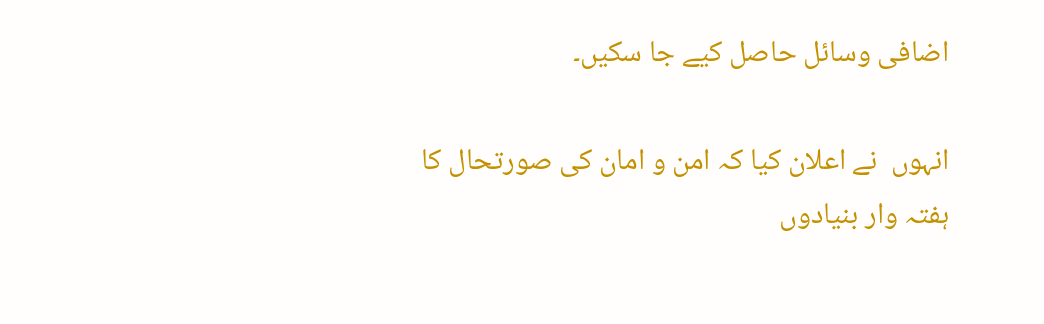اضافی وسائل حاصل کیے جا سکیں۔

انہوں  نے اعلان کیا کہ امن و امان کی صورتحال کا ہفتہ وار بنیادوں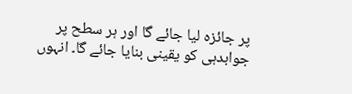پر جائزہ لیا جائے گا اور ہر سطح پر جوابدہی کو یقینی بنایا جائے گا۔ انہوں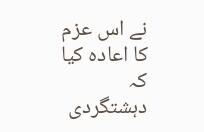نے اس عزم کا اعادہ کیا کہ دہشتگردی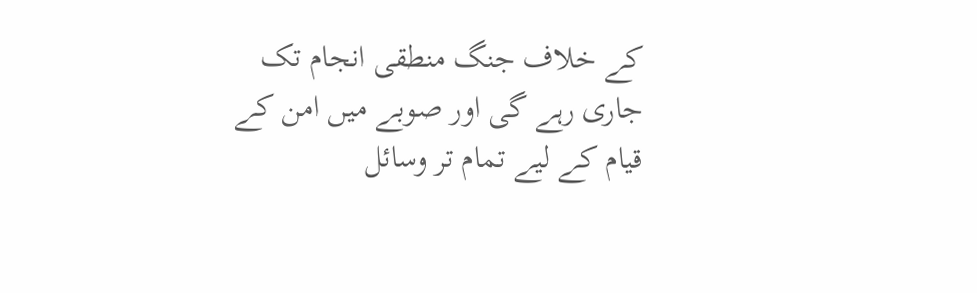کے خلاف جنگ منطقی انجام تک جاری رہے گی اور صوبے میں امن کے قیام کے لیے تمام تر وسائل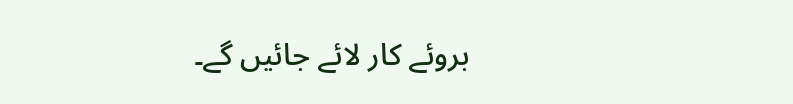بروئے کار لائے جائیں گے۔